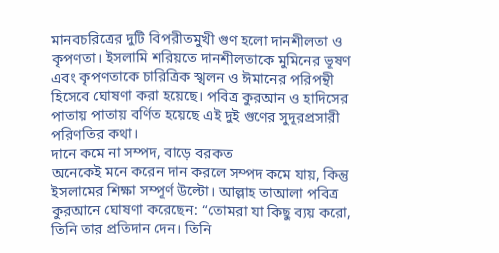মানবচরিত্রের দুটি বিপরীতমুখী গুণ হলো দানশীলতা ও কৃপণতা। ইসলামি শরিয়তে দানশীলতাকে মুমিনের ভূষণ এবং কৃপণতাকে চারিত্রিক স্খলন ও ঈমানের পরিপন্থী হিসেবে ঘোষণা করা হয়েছে। পবিত্র কুরআন ও হাদিসের পাতায় পাতায় বর্ণিত হয়েছে এই দুই গুণের সুদূরপ্রসারী পরিণতির কথা।
দানে কমে না সম্পদ, বাড়ে বরকত
অনেকেই মনে করেন দান করলে সম্পদ কমে যায়, কিন্তু ইসলামের শিক্ষা সম্পূর্ণ উল্টো। আল্লাহ তাআলা পবিত্র কুরআনে ঘোষণা করেছেন: “তোমরা যা কিছু ব্যয় করো, তিনি তার প্রতিদান দেন। তিনি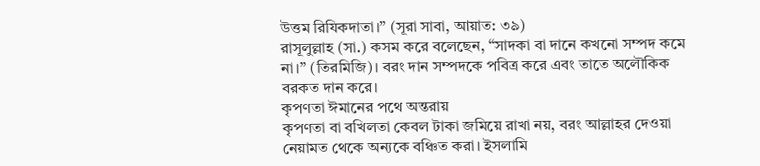উত্তম রিযিকদাতা।” (সূরা সাবা, আয়াত: ৩৯)
রাসূলুল্লাহ (সা.) কসম করে বলেছেন, “সাদকা বা দানে কখনো সম্পদ কমে না।” (তিরমিজি)। বরং দান সম্পদকে পবিত্র করে এবং তাতে অলৌকিক বরকত দান করে।
কৃপণতা ঈমানের পথে অন্তরায়
কৃপণতা বা বখিলতা কেবল টাকা জমিয়ে রাখা নয়, বরং আল্লাহর দেওয়া নেয়ামত থেকে অন্যকে বঞ্চিত করা। ইসলামি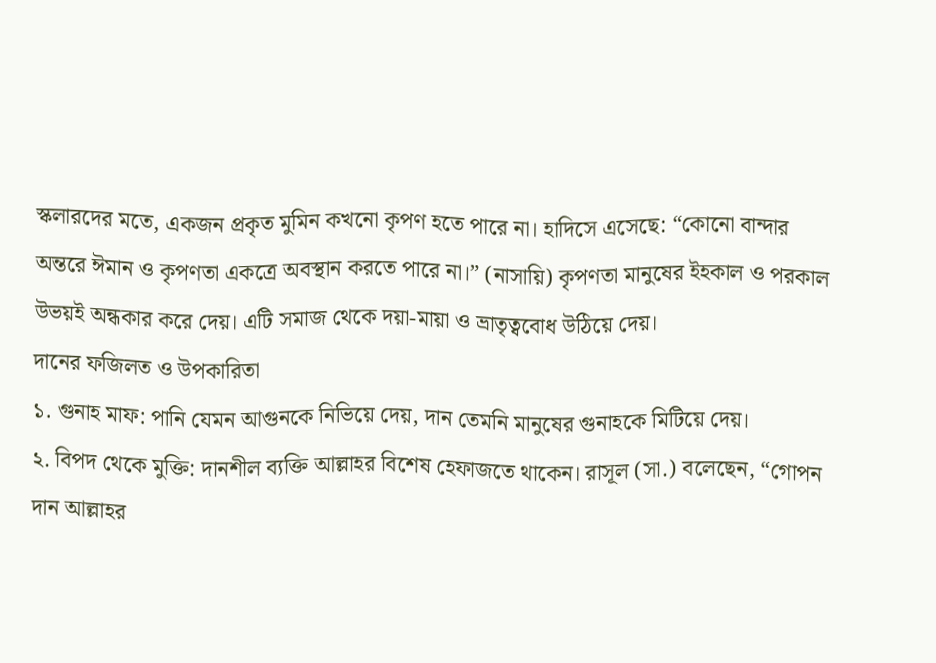স্কলারদের মতে, একজন প্রকৃত মুমিন কখনো কৃপণ হতে পারে না। হাদিসে এসেছে: “কোনো বান্দার অন্তরে ঈমান ও কৃপণতা একত্রে অবস্থান করতে পারে না।” (নাসায়ি) কৃপণতা মানুষের ইহকাল ও পরকাল উভয়ই অন্ধকার করে দেয়। এটি সমাজ থেকে দয়া-মায়া ও ভ্রাতৃত্ববোধ উঠিয়ে দেয়।
দানের ফজিলত ও উপকারিতা
১. গুনাহ মাফ: পানি যেমন আগুনকে নিভিয়ে দেয়, দান তেমনি মানুষের গুনাহকে মিটিয়ে দেয়।
২. বিপদ থেকে মুক্তি: দানশীল ব্যক্তি আল্লাহর বিশেষ হেফাজতে থাকেন। রাসূল (সা.) বলেছেন, “গোপন দান আল্লাহর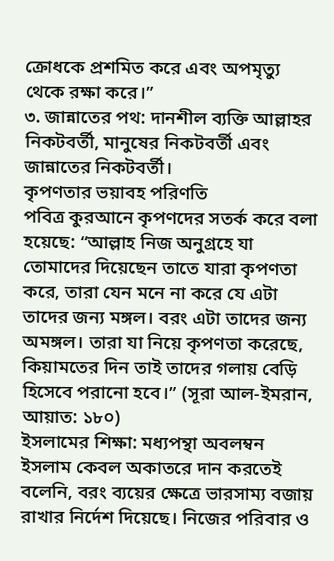ক্রোধকে প্রশমিত করে এবং অপমৃত্যু থেকে রক্ষা করে।”
৩. জান্নাতের পথ: দানশীল ব্যক্তি আল্লাহর নিকটবর্তী, মানুষের নিকটবর্তী এবং জান্নাতের নিকটবর্তী।
কৃপণতার ভয়াবহ পরিণতি
পবিত্র কুরআনে কৃপণদের সতর্ক করে বলা হয়েছে: “আল্লাহ নিজ অনুগ্রহে যা তোমাদের দিয়েছেন তাতে যারা কৃপণতা করে, তারা যেন মনে না করে যে এটা তাদের জন্য মঙ্গল। বরং এটা তাদের জন্য অমঙ্গল। তারা যা নিয়ে কৃপণতা করেছে, কিয়ামতের দিন তাই তাদের গলায় বেড়ি হিসেবে পরানো হবে।” (সূরা আল-ইমরান, আয়াত: ১৮০)
ইসলামের শিক্ষা: মধ্যপন্থা অবলম্বন
ইসলাম কেবল অকাতরে দান করতেই বলেনি, বরং ব্যয়ের ক্ষেত্রে ভারসাম্য বজায় রাখার নির্দেশ দিয়েছে। নিজের পরিবার ও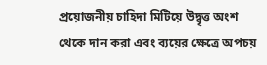প্রয়োজনীয় চাহিদা মিটিয়ে উদ্বৃত্ত অংশ থেকে দান করা এবং ব্যয়ের ক্ষেত্রে অপচয়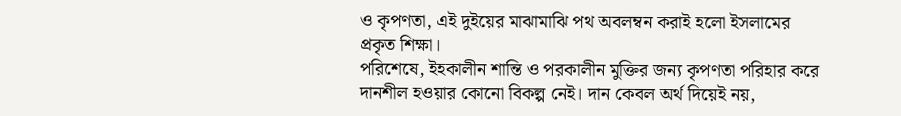ও কৃপণতা, এই দুইয়ের মাঝামাঝি পথ অবলম্বন করাই হলো ইসলামের প্রকৃত শিক্ষা।
পরিশেষে, ইহকালীন শান্তি ও পরকালীন মুক্তির জন্য কৃপণতা পরিহার করে দানশীল হওয়ার কোনো বিকল্প নেই। দান কেবল অর্থ দিয়েই নয়,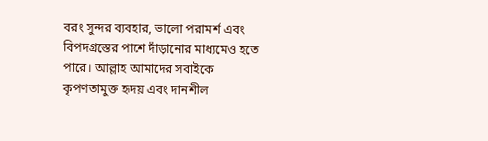বরং সুন্দর ব্যবহার, ভালো পরামর্শ এবং বিপদগ্রস্তের পাশে দাঁড়ানোর মাধ্যমেও হতে পারে। আল্লাহ আমাদের সবাইকে কৃপণতামুক্ত হৃদয় এবং দানশীল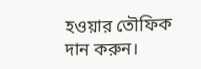হওয়ার তৌফিক দান করুন।